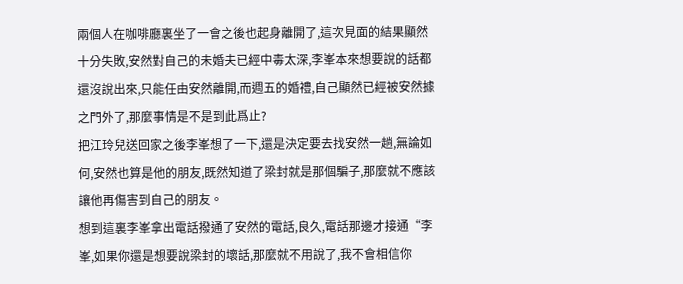兩個人在咖啡廳裏坐了一會之後也起身離開了,這次見面的結果顯然十分失敗,安然對自己的未婚夫已經中毒太深,李峯本來想要說的話都還沒說出來,只能任由安然離開,而週五的婚禮,自己顯然已經被安然據之門外了,那麼事情是不是到此爲止?
把江玲兒送回家之後李峯想了一下,還是決定要去找安然一趟,無論如何,安然也算是他的朋友,既然知道了梁封就是那個騙子,那麼就不應該讓他再傷害到自己的朋友。
想到這裏李峯拿出電話撥通了安然的電話,良久,電話那邊才接通“李峯,如果你還是想要說梁封的壞話,那麼就不用說了,我不會相信你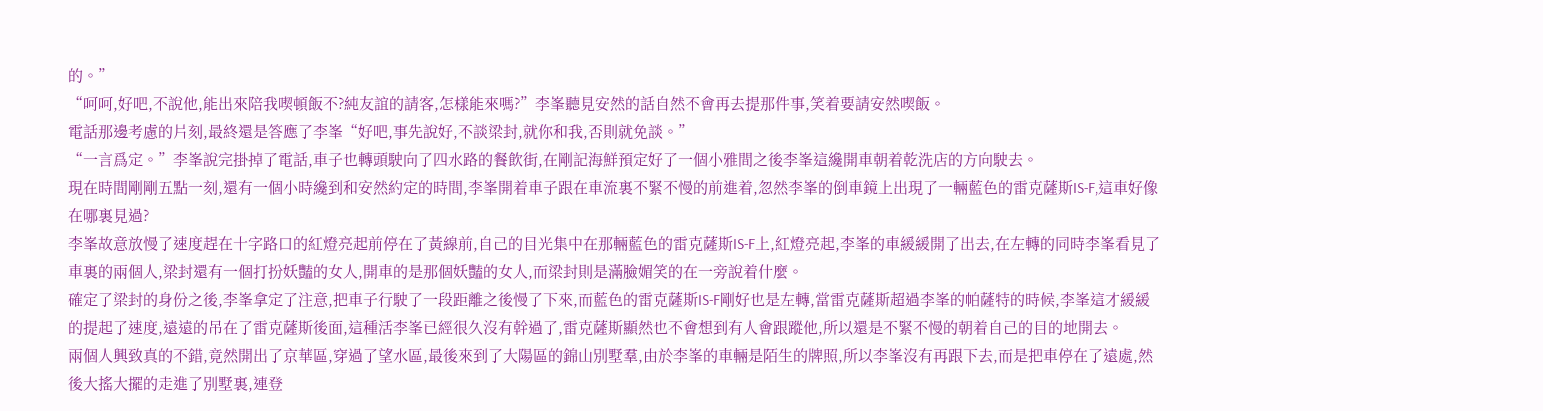的。”
“呵呵,好吧,不說他,能出來陪我喫頓飯不?純友誼的請客,怎樣能來嗎?”李峯聽見安然的話自然不會再去提那件事,笑着要請安然喫飯。
電話那邊考慮的片刻,最終還是答應了李峯“好吧,事先說好,不談梁封,就你和我,否則就免談。”
“一言爲定。”李峯說完掛掉了電話,車子也轉頭駛向了四水路的餐飲街,在剛記海鮮預定好了一個小雅間之後李峯這纔開車朝着乾洗店的方向駛去。
現在時間剛剛五點一刻,還有一個小時纔到和安然約定的時間,李峯開着車子跟在車流裏不緊不慢的前進着,忽然李峯的倒車鏡上出現了一輛藍色的雷克薩斯IS-F,這車好像在哪裏見過?
李峯故意放慢了速度趕在十字路口的紅燈亮起前停在了黃線前,自己的目光集中在那輛藍色的雷克薩斯IS-F上,紅燈亮起,李峯的車緩緩開了出去,在左轉的同時李峯看見了車裏的兩個人,梁封還有一個打扮妖豔的女人,開車的是那個妖豔的女人,而梁封則是滿臉媚笑的在一旁說着什麼。
確定了梁封的身份之後,李峯拿定了注意,把車子行駛了一段距離之後慢了下來,而藍色的雷克薩斯IS-F剛好也是左轉,當雷克薩斯超過李峯的帕薩特的時候,李峯這才緩緩的提起了速度,遠遠的吊在了雷克薩斯後面,這種活李峯已經很久沒有幹過了,雷克薩斯顯然也不會想到有人會跟蹤他,所以還是不緊不慢的朝着自己的目的地開去。
兩個人興致真的不錯,竟然開出了京華區,穿過了望水區,最後來到了大陽區的錦山別墅羣,由於李峯的車輛是陌生的牌照,所以李峯沒有再跟下去,而是把車停在了遠處,然後大搖大擺的走進了別墅裏,連登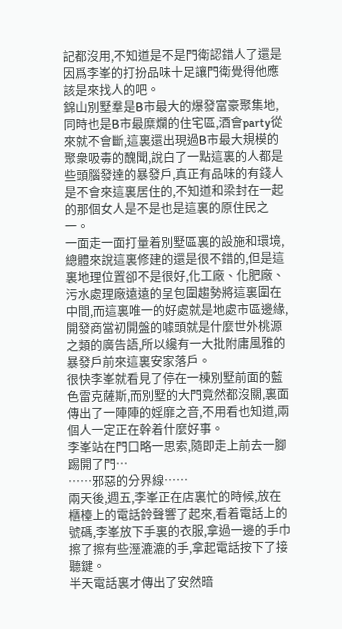記都沒用,不知道是不是門衛認錯人了還是因爲李峯的打扮品味十足讓門衛覺得他應該是來找人的吧。
錦山別墅羣是B市最大的爆發富豪聚集地,同時也是B市最糜爛的住宅區,酒會party從來就不會斷,這裏還出現過B市最大規模的聚衆吸毒的醜聞,說白了一點這裏的人都是些頭腦發達的暴發戶,真正有品味的有錢人是不會來這裏居住的,不知道和梁封在一起的那個女人是不是也是這裏的原住民之一。
一面走一面打量着別墅區裏的設施和環境,總體來說這裏修建的還是很不錯的,但是這裏地理位置卻不是很好,化工廠、化肥廠、污水處理廠遠遠的呈包圍趨勢將這裏圍在中間,而這裏唯一的好處就是地處市區邊緣,開發商當初開盤的噱頭就是什麼世外桃源之類的廣告語,所以纔有一大批附庸風雅的暴發戶前來這裏安家落戶。
很快李峯就看見了停在一棟別墅前面的藍色雷克薩斯,而別墅的大門竟然都沒關,裏面傳出了一陣陣的婬靡之音,不用看也知道,兩個人一定正在幹着什麼好事。
李峯站在門口略一思索,隨即走上前去一腳踢開了門…
……邪惡的分界線……
兩天後,週五,李峯正在店裏忙的時候,放在櫃檯上的電話鈴聲響了起來,看着電話上的號碼,李峯放下手裏的衣服,拿過一邊的手巾擦了擦有些溼漉漉的手,拿起電話按下了接聽鍵。
半天電話裏才傳出了安然暗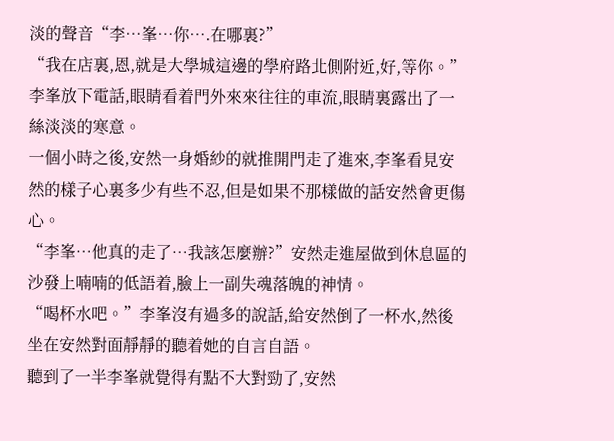淡的聲音“李…峯…你….在哪裏?”
“我在店裏,恩,就是大學城這邊的學府路北側附近,好,等你。”李峯放下電話,眼睛看着門外來來往往的車流,眼睛裏露出了一絲淡淡的寒意。
一個小時之後,安然一身婚紗的就推開門走了進來,李峯看見安然的樣子心裏多少有些不忍,但是如果不那樣做的話安然會更傷心。
“李峯…他真的走了…我該怎麼辦?”安然走進屋做到休息區的沙發上喃喃的低語着,臉上一副失魂落魄的神情。
“喝杯水吧。”李峯沒有過多的說話,給安然倒了一杯水,然後坐在安然對面靜靜的聽着她的自言自語。
聽到了一半李峯就覺得有點不大對勁了,安然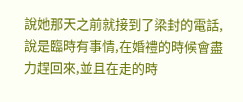說她那天之前就接到了梁封的電話,說是臨時有事情,在婚禮的時候會盡力趕回來,並且在走的時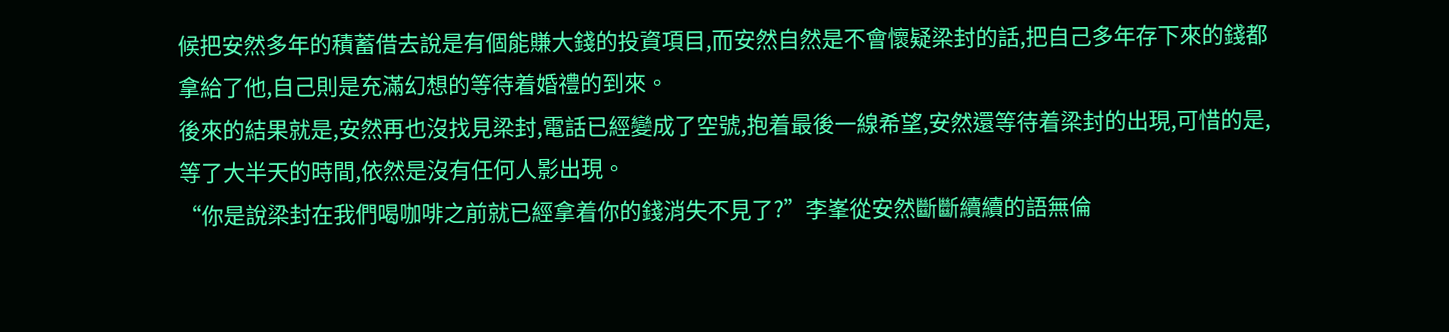候把安然多年的積蓄借去說是有個能賺大錢的投資項目,而安然自然是不會懷疑梁封的話,把自己多年存下來的錢都拿給了他,自己則是充滿幻想的等待着婚禮的到來。
後來的結果就是,安然再也沒找見梁封,電話已經變成了空號,抱着最後一線希望,安然還等待着梁封的出現,可惜的是,等了大半天的時間,依然是沒有任何人影出現。
“你是說梁封在我們喝咖啡之前就已經拿着你的錢消失不見了?”李峯從安然斷斷續續的語無倫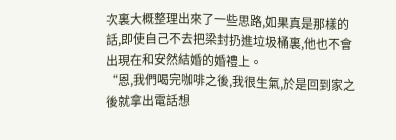次裏大概整理出來了一些思路,如果真是那樣的話,即使自己不去把梁封扔進垃圾桶裏,他也不會出現在和安然結婚的婚禮上。
“恩,我們喝完咖啡之後,我很生氣,於是回到家之後就拿出電話想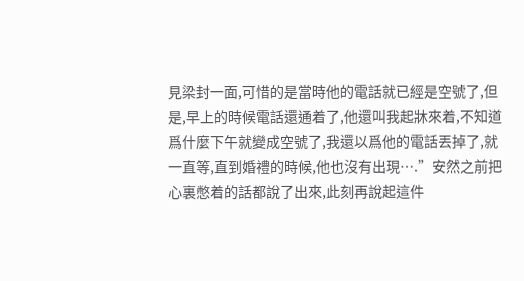見梁封一面,可惜的是當時他的電話就已經是空號了,但是,早上的時候電話還通着了,他還叫我起牀來着,不知道爲什麼下午就變成空號了,我還以爲他的電話丟掉了,就一直等,直到婚禮的時候,他也沒有出現….”安然之前把心裏憋着的話都說了出來,此刻再說起這件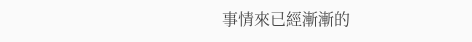事情來已經漸漸的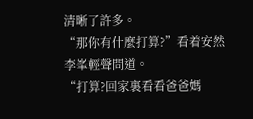清晰了許多。
“那你有什麼打算?”看着安然李峯輕聲問道。
“打算?回家裏看看爸爸媽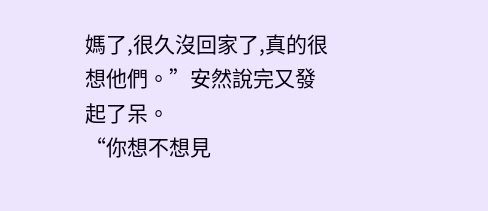媽了,很久沒回家了,真的很想他們。”安然說完又發起了呆。
“你想不想見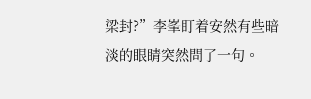梁封?”李峯盯着安然有些暗淡的眼睛突然問了一句。